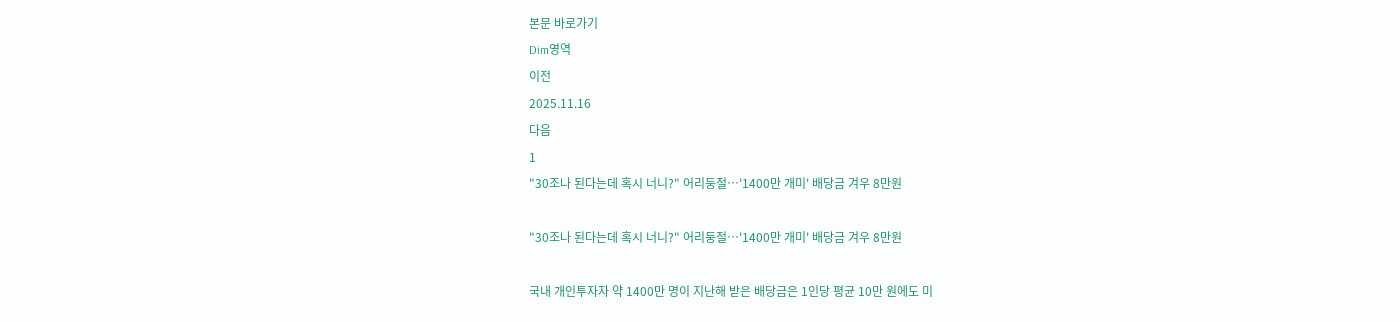본문 바로가기
Dim영역
이전
2025.11.16
다음
1
"30조나 된다는데 혹시 너니?" 어리둥절…'1400만 개미' 배당금 겨우 8만원

"30조나 된다는데 혹시 너니?" 어리둥절…'1400만 개미' 배당금 겨우 8만원

국내 개인투자자 약 1400만 명이 지난해 받은 배당금은 1인당 평균 10만 원에도 미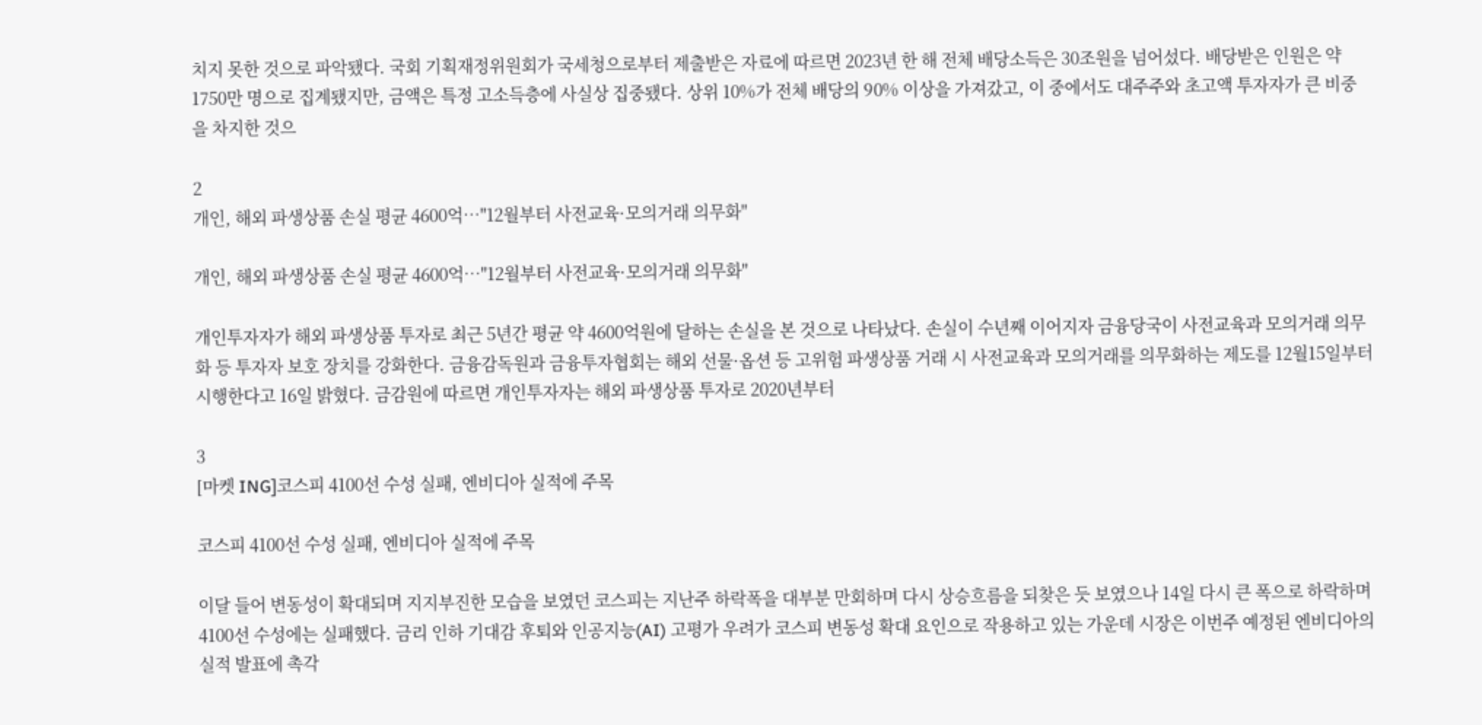치지 못한 것으로 파악됐다. 국회 기획재정위원회가 국세청으로부터 제출받은 자료에 따르면 2023년 한 해 전체 배당소득은 30조원을 넘어섰다. 배당받은 인원은 약 1750만 명으로 집계됐지만, 금액은 특정 고소득층에 사실상 집중됐다. 상위 10%가 전체 배당의 90% 이상을 가져갔고, 이 중에서도 대주주와 초고액 투자자가 큰 비중을 차지한 것으

2
개인, 해외 파생상품 손실 평균 4600억…"12월부터 사전교육·모의거래 의무화"

개인, 해외 파생상품 손실 평균 4600억…"12월부터 사전교육·모의거래 의무화"

개인투자자가 해외 파생상품 투자로 최근 5년간 평균 약 4600억원에 달하는 손실을 본 것으로 나타났다. 손실이 수년째 이어지자 금융당국이 사전교육과 모의거래 의무화 등 투자자 보호 장치를 강화한다. 금융감독원과 금융투자협회는 해외 선물·옵션 등 고위험 파생상품 거래 시 사전교육과 모의거래를 의무화하는 제도를 12월15일부터 시행한다고 16일 밝혔다. 금감원에 따르면 개인투자자는 해외 파생상품 투자로 2020년부터

3
[마켓 ING]코스피 4100선 수성 실패, 엔비디아 실적에 주목

코스피 4100선 수성 실패, 엔비디아 실적에 주목

이달 들어 변동성이 확대되며 지지부진한 모습을 보였던 코스피는 지난주 하락폭을 대부분 만회하며 다시 상승흐름을 되찾은 듯 보였으나 14일 다시 큰 폭으로 하락하며 4100선 수성에는 실패했다. 금리 인하 기대감 후퇴와 인공지능(AI) 고평가 우려가 코스피 변동성 확대 요인으로 작용하고 있는 가운데 시장은 이번주 예정된 엔비디아의 실적 발표에 촉각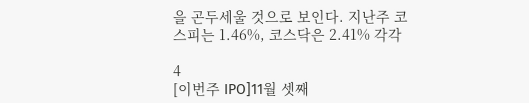을 곤두세울 것으로 보인다. 지난주 코스피는 1.46%, 코스닥은 2.41% 각각

4
[이번주 IPO]11월 셋째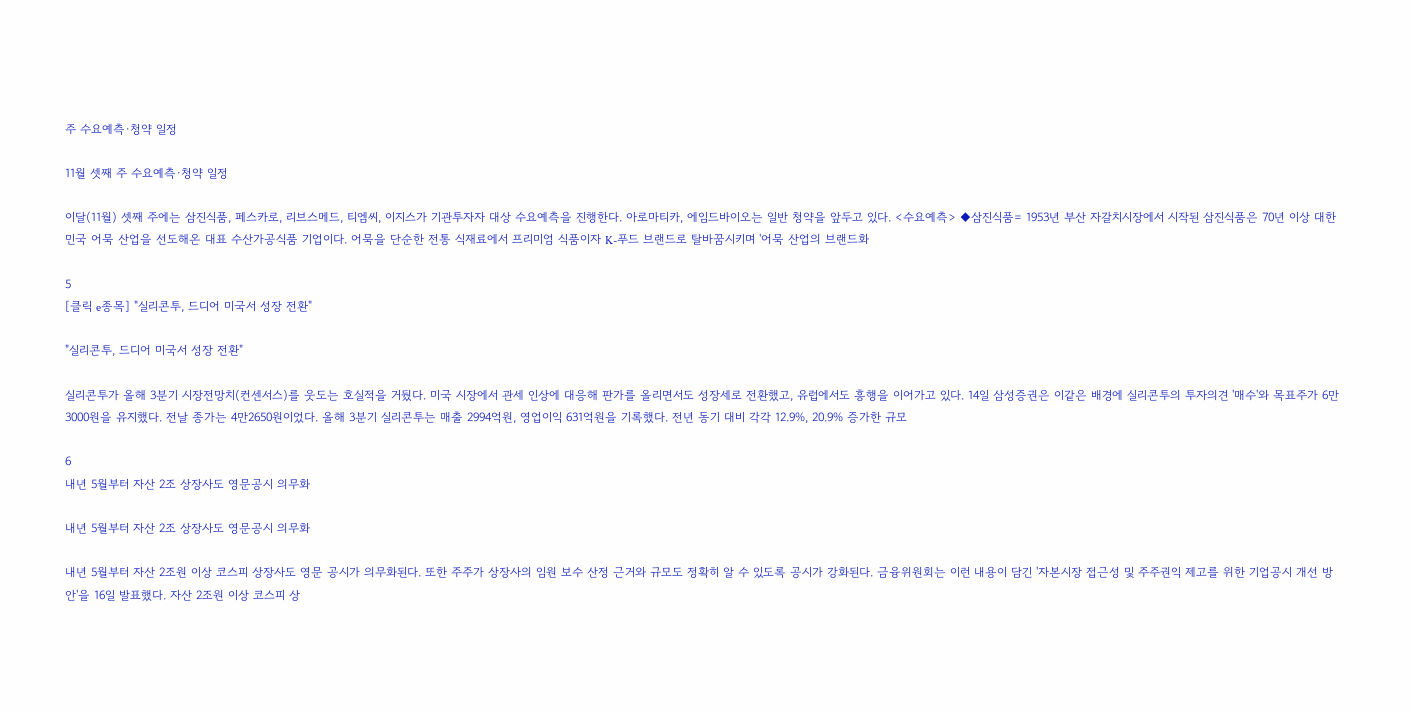주 수요예측·청약 일정

11월 셋째 주 수요예측·청약 일정

이달(11월) 셋째 주에는 삼진식품, 페스카로, 리브스메드, 티엠씨, 이지스가 기관투자자 대상 수요예측을 진행한다. 아로마티카, 에임드바이오는 일반 청약을 앞두고 있다. <수요예측> ◆삼진식품= 1953년 부산 자갈치시장에서 시작된 삼진식품은 70년 이상 대한민국 어묵 산업을 선도해온 대표 수산가공식품 기업이다. 어묵을 단순한 전통 식재료에서 프리미엄 식품이자 K-푸드 브랜드로 탈바꿈시키며 '어묵 산업의 브랜드화

5
[클릭 e종목] "실리콘투, 드디어 미국서 성장 전환"

"실리콘투, 드디어 미국서 성장 전환"

실리콘투가 올해 3분기 시장전망치(컨센서스)를 웃도는 호실적을 거뒀다. 미국 시장에서 관세 인상에 대응해 판가를 올리면서도 성장세로 전환했고, 유럽에서도 흥행을 이어가고 있다. 14일 삼성증권은 이같은 배경에 실리콘투의 투자의견 '매수'와 목표주가 6만3000원을 유지했다. 전날 종가는 4만2650원이었다. 올해 3분기 실리콘투는 매출 2994억원, 영업이익 631억원을 기록했다. 전년 동기 대비 각각 12.9%, 20.9% 증가한 규모

6
내년 5월부터 자산 2조 상장사도 영문공시 의무화

내년 5월부터 자산 2조 상장사도 영문공시 의무화

내년 5월부터 자산 2조원 이상 코스피 상장사도 영문 공시가 의무화된다. 또한 주주가 상장사의 임원 보수 산정 근거와 규모도 정확히 알 수 있도록 공시가 강화된다. 금융위원회는 이런 내용이 담긴 '자본시장 접근성 및 주주권익 제고를 위한 기업공시 개선 방안'을 16일 발표했다. 자산 2조원 이상 코스피 상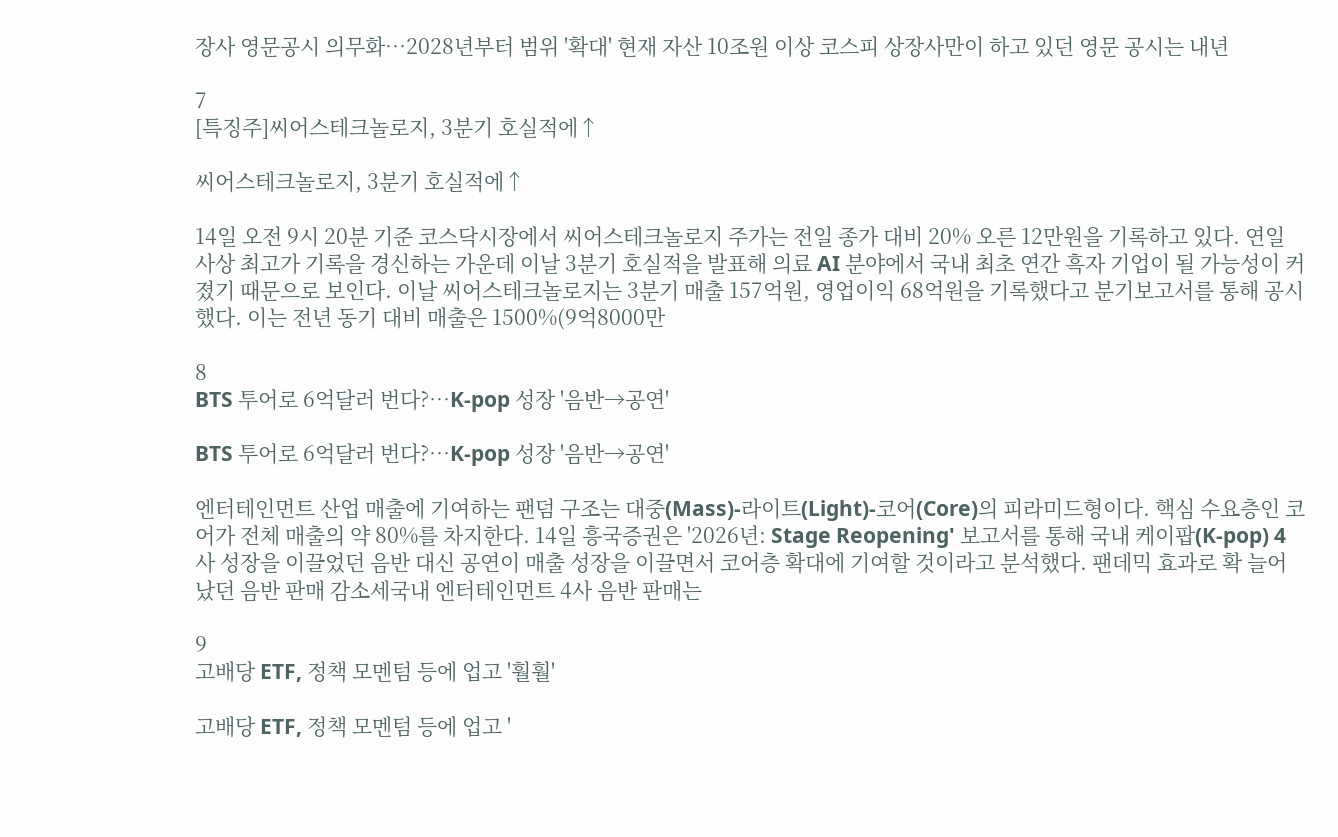장사 영문공시 의무화…2028년부터 범위 '확대' 현재 자산 10조원 이상 코스피 상장사만이 하고 있던 영문 공시는 내년

7
[특징주]씨어스테크놀로지, 3분기 호실적에↑

씨어스테크놀로지, 3분기 호실적에↑

14일 오전 9시 20분 기준 코스닥시장에서 씨어스테크놀로지 주가는 전일 종가 대비 20% 오른 12만원을 기록하고 있다. 연일 사상 최고가 기록을 경신하는 가운데 이날 3분기 호실적을 발표해 의료 AI 분야에서 국내 최초 연간 흑자 기업이 될 가능성이 커졌기 때문으로 보인다. 이날 씨어스테크놀로지는 3분기 매출 157억원, 영업이익 68억원을 기록했다고 분기보고서를 통해 공시했다. 이는 전년 동기 대비 매출은 1500%(9억8000만

8
BTS 투어로 6억달러 번다?…K-pop 성장 '음반→공연'

BTS 투어로 6억달러 번다?…K-pop 성장 '음반→공연'

엔터테인먼트 산업 매출에 기여하는 팬덤 구조는 대중(Mass)-라이트(Light)-코어(Core)의 피라미드형이다. 핵심 수요층인 코어가 전체 매출의 약 80%를 차지한다. 14일 흥국증권은 '2026년: Stage Reopening' 보고서를 통해 국내 케이팝(K-pop) 4사 성장을 이끌었던 음반 대신 공연이 매출 성장을 이끌면서 코어층 확대에 기여할 것이라고 분석했다. 팬데믹 효과로 확 늘어났던 음반 판매 감소세국내 엔터테인먼트 4사 음반 판매는

9
고배당 ETF, 정책 모멘텀 등에 업고 '훨훨'

고배당 ETF, 정책 모멘텀 등에 업고 '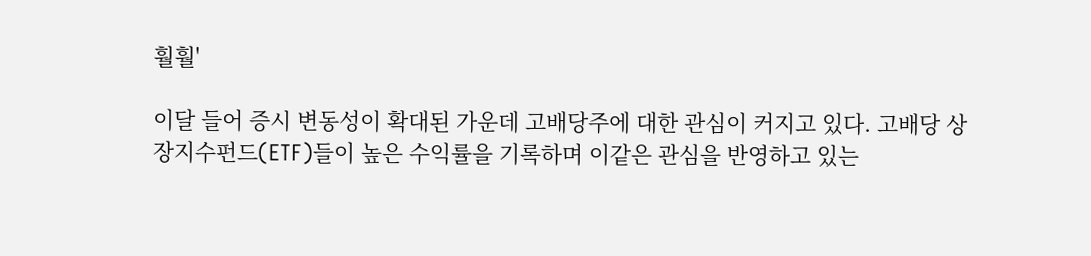훨훨'

이달 들어 증시 변동성이 확대된 가운데 고배당주에 대한 관심이 커지고 있다. 고배당 상장지수펀드(ETF)들이 높은 수익률을 기록하며 이같은 관심을 반영하고 있는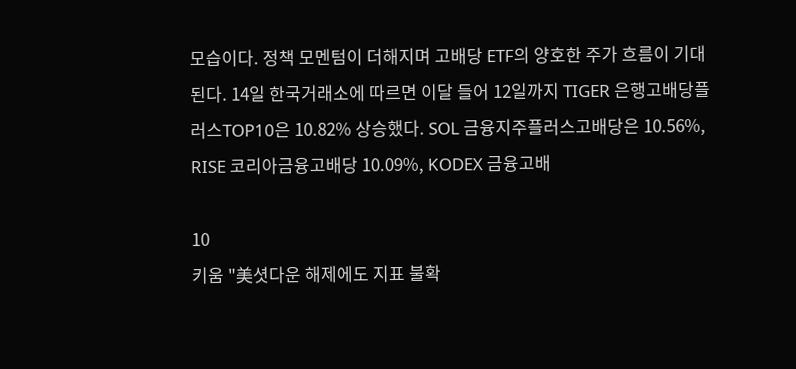모습이다. 정책 모멘텀이 더해지며 고배당 ETF의 양호한 주가 흐름이 기대된다. 14일 한국거래소에 따르면 이달 들어 12일까지 TIGER 은행고배당플러스TOP10은 10.82% 상승했다. SOL 금융지주플러스고배당은 10.56%, RISE 코리아금융고배당 10.09%, KODEX 금융고배

10
키움 "美셧다운 해제에도 지표 불확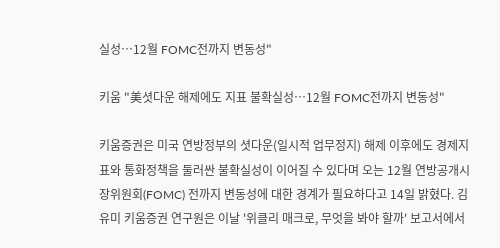실성…12월 FOMC전까지 변동성"

키움 "美셧다운 해제에도 지표 불확실성…12월 FOMC전까지 변동성"

키움증권은 미국 연방정부의 셧다운(일시적 업무정지) 해제 이후에도 경제지표와 통화정책을 둘러싼 불확실성이 이어질 수 있다며 오는 12월 연방공개시장위원회(FOMC) 전까지 변동성에 대한 경계가 필요하다고 14일 밝혔다. 김유미 키움증권 연구원은 이날 '위클리 매크로, 무엇을 봐야 할까' 보고서에서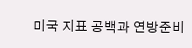미국 지표 공백과 연방준비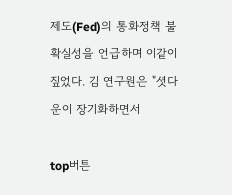제도(Fed)의 통화정책 불확실성을 언급하며 이같이 짚었다. 김 연구원은 "셧다운이 장기화하면서

top버튼